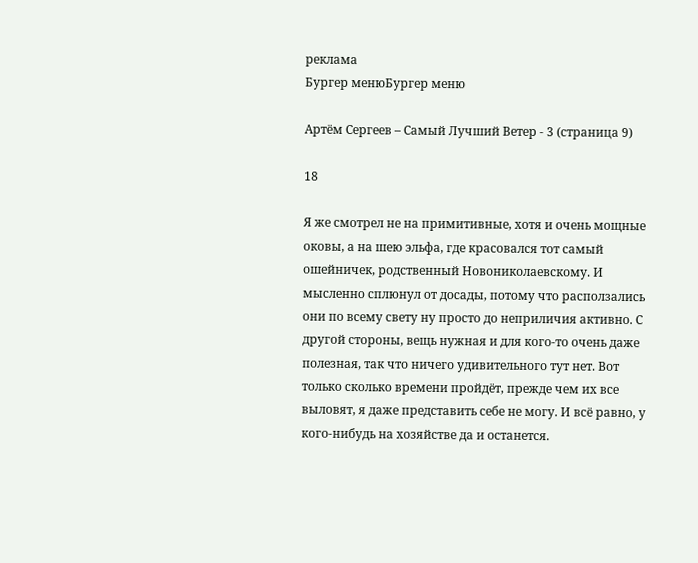реклама
Бургер менюБургер меню

Артём Сергеев – Самый Лучший Ветер - 3 (страница 9)

18

Я же смотрел не на примитивные, хотя и очень мощные оковы, а на шею эльфа, где красовался тот самый ошейничек, родственный Новониколаевскому. И мысленно сплюнул от досады, потому что расползались они по всему свету ну просто до неприличия активно. С другой стороны, вещь нужная и для кого-то очень даже полезная, так что ничего удивительного тут нет. Вот только сколько времени пройдёт, прежде чем их все выловят, я даже представить себе не могу. И всё равно, у кого-нибудь на хозяйстве да и останется.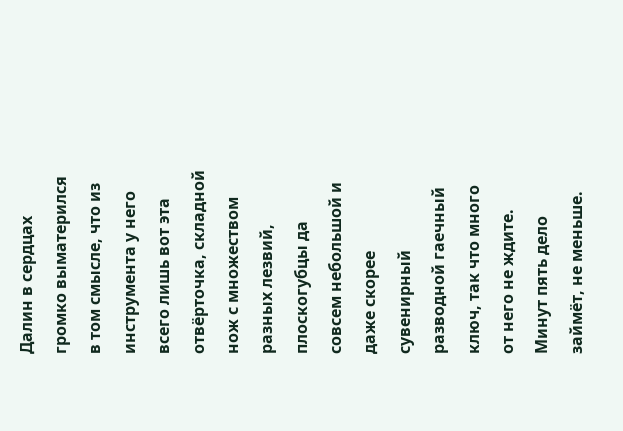Далин в сердцах громко выматерился в том смысле, что из инструмента у него всего лишь вот эта отвёрточка, складной нож с множеством разных лезвий, плоскогубцы да совсем небольшой и даже скорее сувенирный разводной гаечный ключ, так что много от него не ждите. Минут пять дело займёт, не меньше.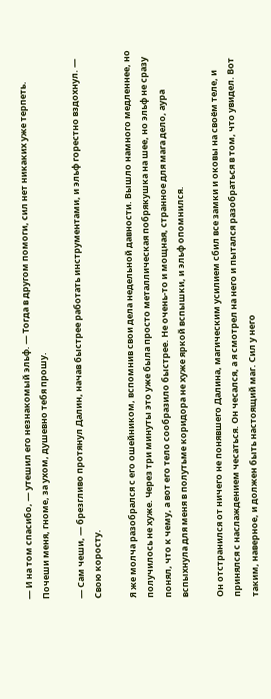— И на том спасибо, — утешил его незнакомый эльф. — Тогда в другом помоги, сил нет никаких уже терпеть. Почеши меня, гноме, за ухом, душевно тебя прошу.

— Сам чеши, — брезгливо протянул Далин, начав быстрее работать инструментами, и эльф горестно вздохнул. — Свою коросту.

Я же молча разобрался с его ошейником, вспомнив свои дела недельной давности. Вышло намного медленнее, но получилось не хуже. Через три минуты это уже была просто металлическая побрякушка на шее, но эльф не сразу понял, что к чему, а вот его тело сообразило быстрее. Не очень-то и мощная, странное для мага дело, аура вспыхнула для меня в полутьме коридора не хуже яркой вспышки, и эльф опомнился.

Он отстранился от ничего не понявшего Далина, магическим усилием сбил все замки и оковы на своём теле, и принялся с наслаждением чесаться. Он чесался, а я смотрел на него и пытался разобраться в том, что увидел. Вот таким, наверное, и должен быть настоящий маг. Сил у него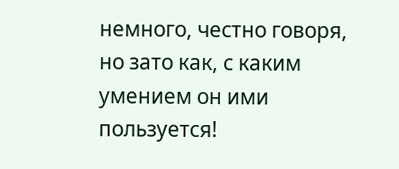немного, честно говоря, но зато как, с каким умением он ими пользуется!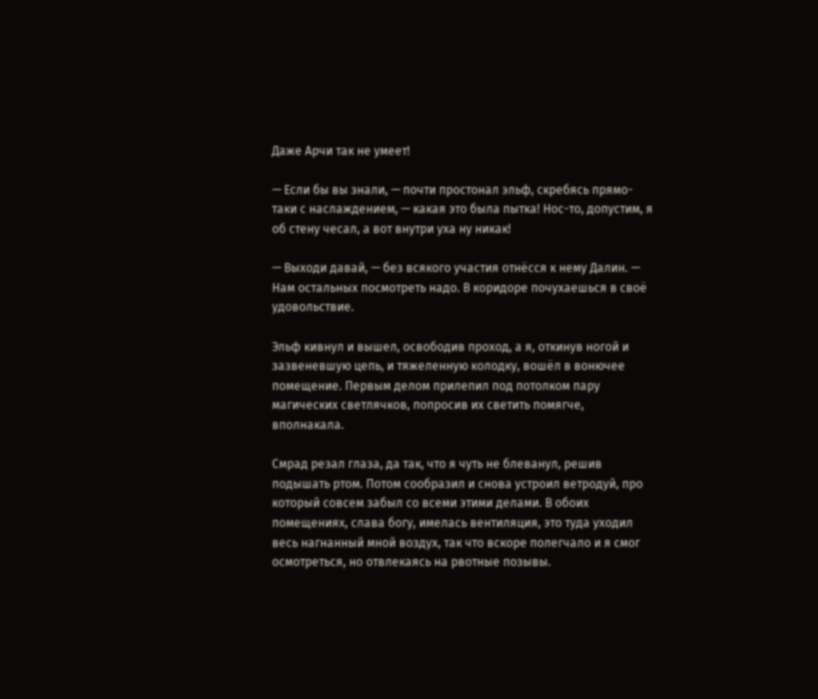Даже Арчи так не умеет!

— Если бы вы знали, — почти простонал эльф, скребясь прямо-таки с наслаждением, — какая это была пытка! Нос-то, допустим, я об стену чесал, а вот внутри уха ну никак!

— Выходи давай, — без всякого участия отнёсся к нему Далин. — Нам остальных посмотреть надо. В коридоре почухаешься в своё удовольствие.

Эльф кивнул и вышел, освободив проход, а я, откинув ногой и зазвеневшую цепь, и тяжеленную колодку, вошёл в вонючее помещение. Первым делом прилепил под потолком пару магических светлячков, попросив их светить помягче, вполнакала.

Смрад резал глаза, да так, что я чуть не блеванул, решив подышать ртом. Потом сообразил и снова устроил ветродуй, про который совсем забыл со всеми этими делами. В обоих помещениях, слава богу, имелась вентиляция, это туда уходил весь нагнанный мной воздух, так что вскоре полегчало и я смог осмотреться, но отвлекаясь на рвотные позывы.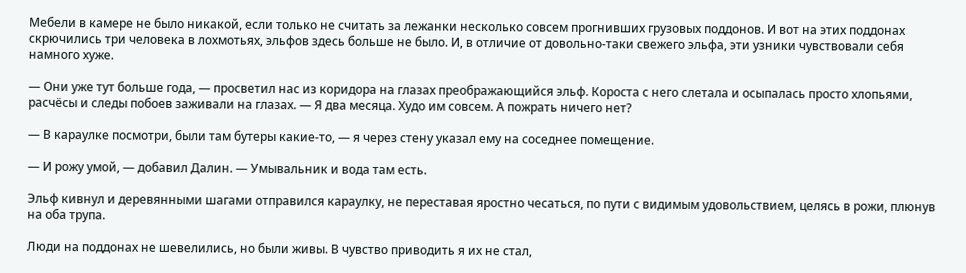Мебели в камере не было никакой, если только не считать за лежанки несколько совсем прогнивших грузовых поддонов. И вот на этих поддонах скрючились три человека в лохмотьях, эльфов здесь больше не было. И, в отличие от довольно-таки свежего эльфа, эти узники чувствовали себя намного хуже.

— Они уже тут больше года, — просветил нас из коридора на глазах преображающийся эльф. Короста с него слетала и осыпалась просто хлопьями, расчёсы и следы побоев заживали на глазах. — Я два месяца. Худо им совсем. А пожрать ничего нет?

— В караулке посмотри, были там бутеры какие-то, — я через стену указал ему на соседнее помещение.

— И рожу умой, — добавил Далин. — Умывальник и вода там есть.

Эльф кивнул и деревянными шагами отправился караулку, не переставая яростно чесаться, по пути с видимым удовольствием, целясь в рожи, плюнув на оба трупа.

Люди на поддонах не шевелились, но были живы. В чувство приводить я их не стал,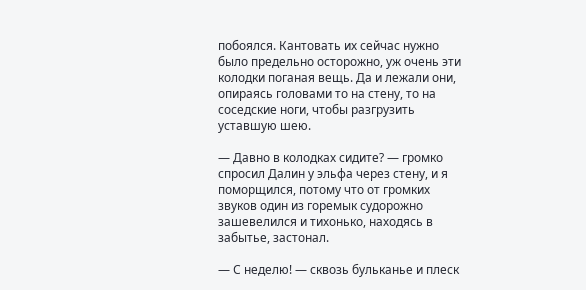побоялся. Кантовать их сейчас нужно было предельно осторожно, уж очень эти колодки поганая вещь. Да и лежали они, опираясь головами то на стену, то на соседские ноги, чтобы разгрузить уставшую шею.

— Давно в колодках сидите? — громко спросил Далин у эльфа через стену, и я поморщился, потому что от громких звуков один из горемык судорожно зашевелился и тихонько, находясь в забытье, застонал.

— С неделю! — сквозь бульканье и плеск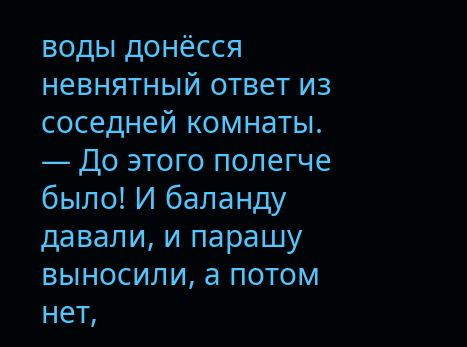воды донёсся невнятный ответ из соседней комнаты. — До этого полегче было! И баланду давали, и парашу выносили, а потом нет,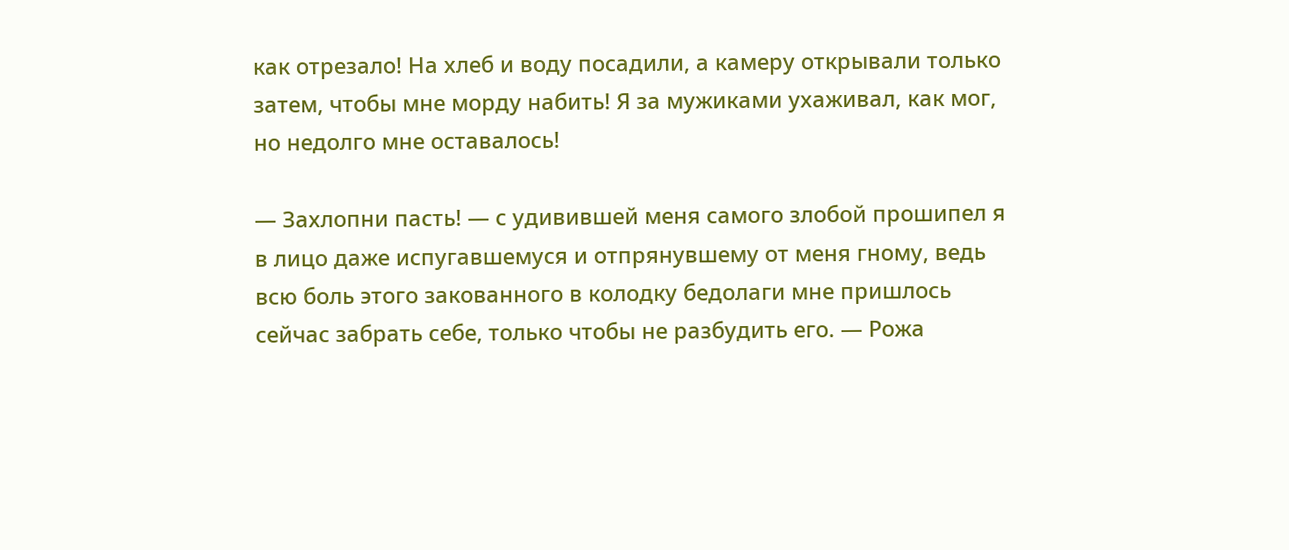как отрезало! На хлеб и воду посадили, а камеру открывали только затем, чтобы мне морду набить! Я за мужиками ухаживал, как мог, но недолго мне оставалось!

— Захлопни пасть! — с удивившей меня самого злобой прошипел я в лицо даже испугавшемуся и отпрянувшему от меня гному, ведь всю боль этого закованного в колодку бедолаги мне пришлось сейчас забрать себе, только чтобы не разбудить его. — Рожа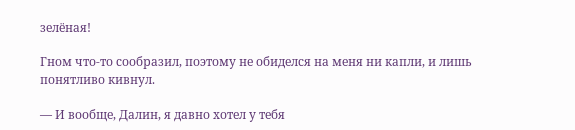зелёная!

Гном что-то сообразил, поэтому не обиделся на меня ни капли, и лишь понятливо кивнул.

— И вообще, Далин, я давно хотел у тебя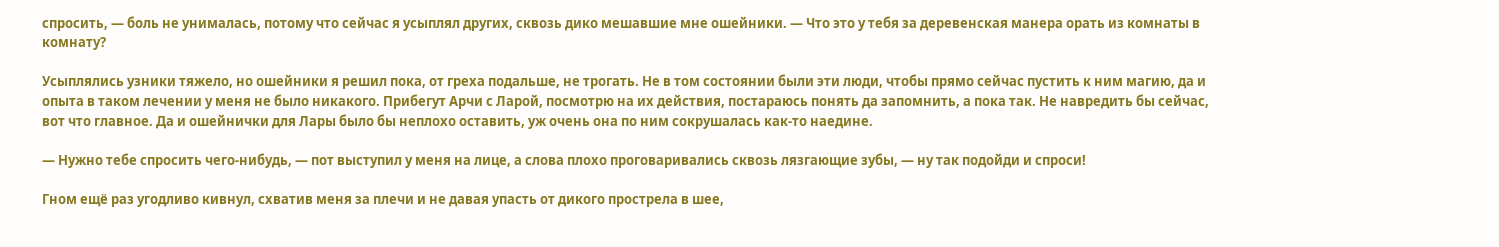спросить, — боль не унималась, потому что сейчас я усыплял других, сквозь дико мешавшие мне ошейники. — Что это у тебя за деревенская манера орать из комнаты в комнату?

Усыплялись узники тяжело, но ошейники я решил пока, от греха подальше, не трогать. Не в том состоянии были эти люди, чтобы прямо сейчас пустить к ним магию, да и опыта в таком лечении у меня не было никакого. Прибегут Арчи с Ларой, посмотрю на их действия, постараюсь понять да запомнить, а пока так. Не навредить бы сейчас, вот что главное. Да и ошейнички для Лары было бы неплохо оставить, уж очень она по ним сокрушалась как-то наедине.

— Нужно тебе спросить чего-нибудь, — пот выступил у меня на лице, а слова плохо проговаривались сквозь лязгающие зубы, — ну так подойди и спроси!

Гном ещё раз угодливо кивнул, схватив меня за плечи и не давая упасть от дикого прострела в шее,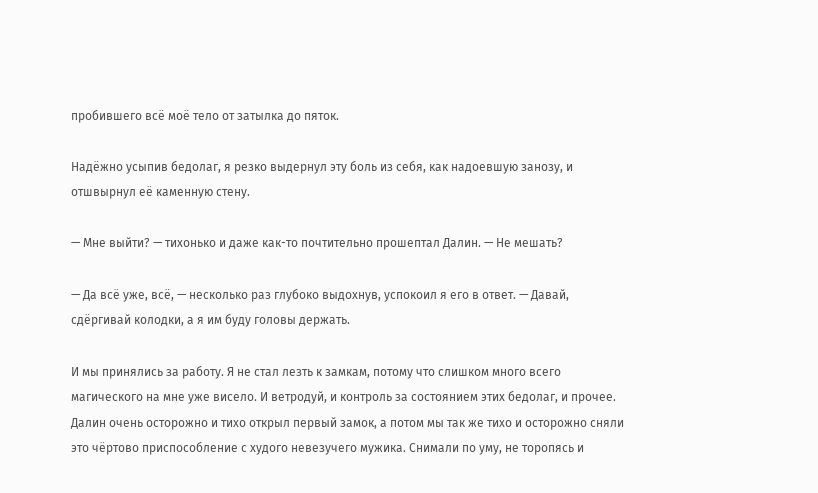пробившего всё моё тело от затылка до пяток.

Надёжно усыпив бедолаг, я резко выдернул эту боль из себя, как надоевшую занозу, и отшвырнул её каменную стену.

— Мне выйти? — тихонько и даже как-то почтительно прошептал Далин. — Не мешать?

— Да всё уже, всё, — несколько раз глубоко выдохнув, успокоил я его в ответ. — Давай, сдёргивай колодки, а я им буду головы держать.

И мы принялись за работу. Я не стал лезть к замкам, потому что слишком много всего магического на мне уже висело. И ветродуй, и контроль за состоянием этих бедолаг, и прочее. Далин очень осторожно и тихо открыл первый замок, а потом мы так же тихо и осторожно сняли это чёртово приспособление с худого невезучего мужика. Снимали по уму, не торопясь и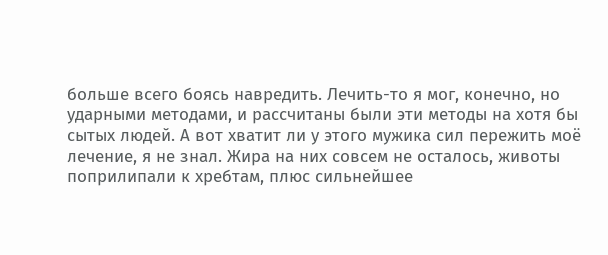больше всего боясь навредить. Лечить-то я мог, конечно, но ударными методами, и рассчитаны были эти методы на хотя бы сытых людей. А вот хватит ли у этого мужика сил пережить моё лечение, я не знал. Жира на них совсем не осталось, животы поприлипали к хребтам, плюс сильнейшее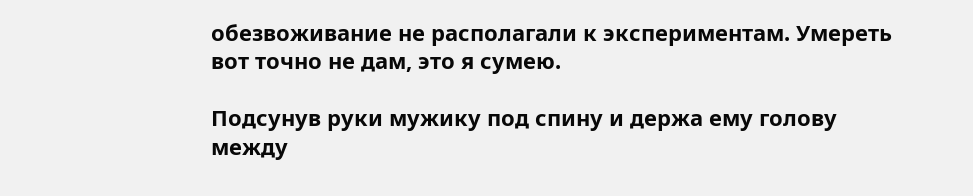обезвоживание не располагали к экспериментам. Умереть вот точно не дам, это я сумею.

Подсунув руки мужику под спину и держа ему голову между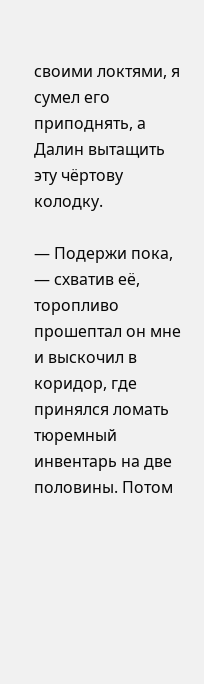своими локтями, я сумел его приподнять, а Далин вытащить эту чёртову колодку.

— Подержи пока, — схватив её, торопливо прошептал он мне и выскочил в коридор, где принялся ломать тюремный инвентарь на две половины. Потом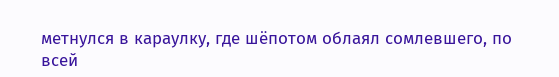метнулся в караулку, где шёпотом облаял сомлевшего, по всей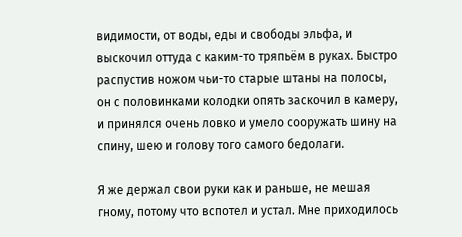видимости, от воды, еды и свободы эльфа, и выскочил оттуда с каким-то тряпьём в руках. Быстро распустив ножом чьи-то старые штаны на полосы, он с половинками колодки опять заскочил в камеру, и принялся очень ловко и умело сооружать шину на спину, шею и голову того самого бедолаги.

Я же держал свои руки как и раньше, не мешая гному, потому что вспотел и устал. Мне приходилось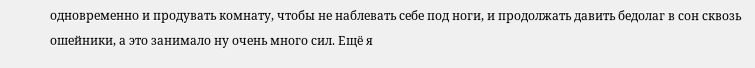одновременно и продувать комнату, чтобы не наблевать себе под ноги, и продолжать давить бедолаг в сон сквозь ошейники, а это занимало ну очень много сил. Ещё я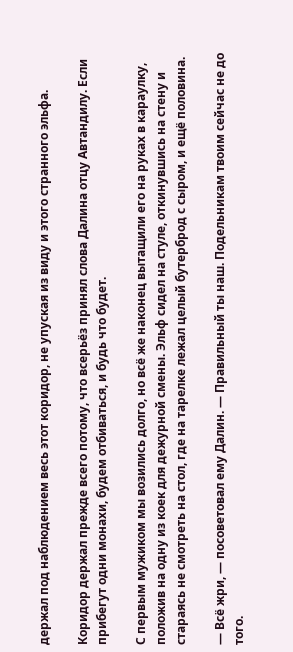держал под наблюдением весь этот коридор, не упуская из виду и этого странного эльфа.

Коридор держал прежде всего потому, что всерьёз принял слова Далина отцу Автандилу. Если прибегут одни монахи, будем отбиваться, и будь что будет.

С первым мужиком мы возились долго, но всё же наконец вытащили его на руках в караулку, положив на одну из коек для дежурной смены. Эльф сидел на стуле, откинувшись на стену и стараясь не смотреть на стол, где на тарелке лежал целый бутерброд с сыром, и ещё половина.

— Всё жри, — посоветовал ему Далин. — Правильный ты наш. Подельникам твоим сейчас не до того.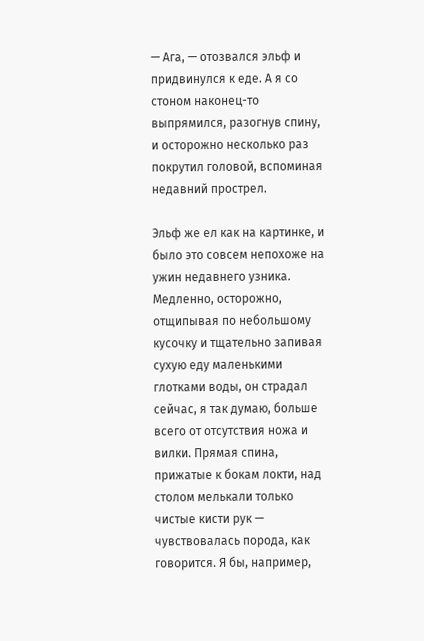— Ага, — отозвался эльф и придвинулся к еде. А я со стоном наконец-то выпрямился, разогнув спину, и осторожно несколько раз покрутил головой, вспоминая недавний прострел.

Эльф же ел как на картинке, и было это совсем непохоже на ужин недавнего узника. Медленно, осторожно, отщипывая по небольшому кусочку и тщательно запивая сухую еду маленькими глотками воды, он страдал сейчас, я так думаю, больше всего от отсутствия ножа и вилки. Прямая спина, прижатые к бокам локти, над столом мелькали только чистые кисти рук — чувствовалась порода, как говорится. Я бы, например,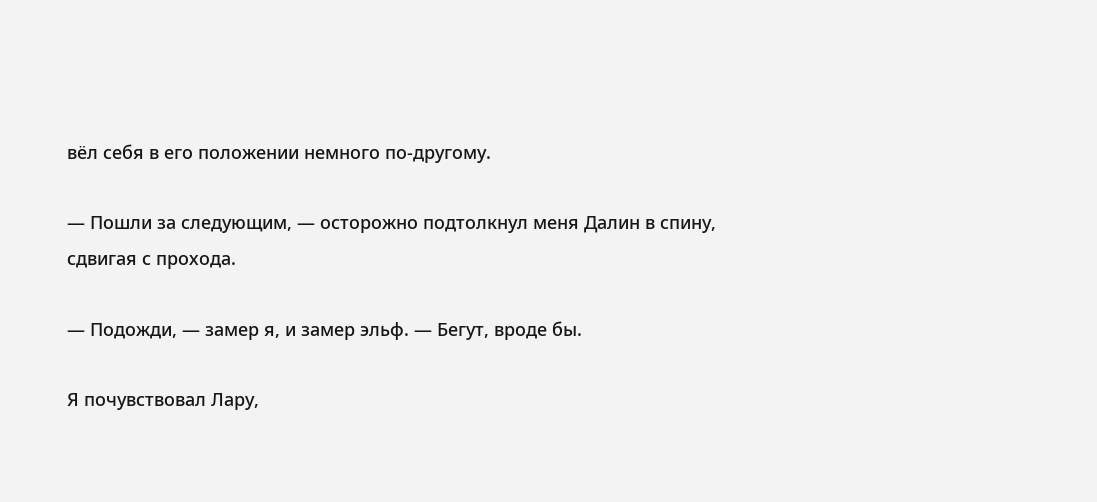вёл себя в его положении немного по-другому.

— Пошли за следующим, — осторожно подтолкнул меня Далин в спину, сдвигая с прохода.

— Подожди, — замер я, и замер эльф. — Бегут, вроде бы.

Я почувствовал Лару,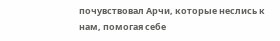почувствовал Арчи, которые неслись к нам, помогая себе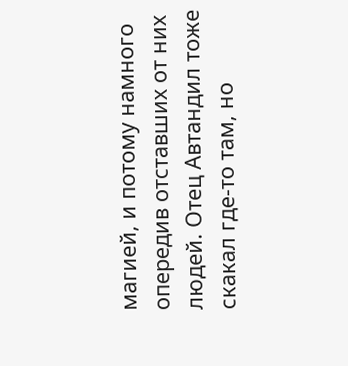магией, и потому намного опередив отставших от них людей. Отец Автандил тоже скакал где-то там, но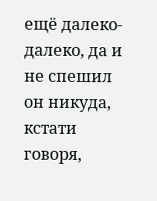ещё далеко-далеко, да и не спешил он никуда, кстати говоря,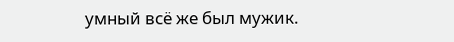умный всё же был мужик.